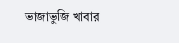ভাজাভুজি খাবার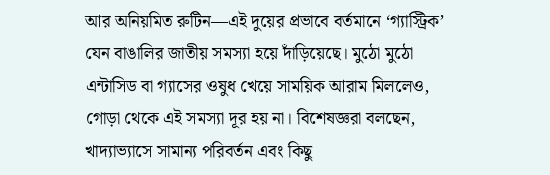আর অনিয়মিত রুটিন—এই দুয়ের প্রভাবে বর্তমানে ‘গ্যাস্ট্রিক’ যেন বাঙালির জাতীয় সমস্যা হয়ে দাঁড়িয়েছে। মুঠো মুঠো এন্টাসিড বা গ্যাসের ওষুধ খেয়ে সাময়িক আরাম মিললেও, গোড়া থেকে এই সমস্যা দূর হয় না। বিশেষজ্ঞরা বলছেন, খাদ্যাভ্যাসে সামান্য পরিবর্তন এবং কিছু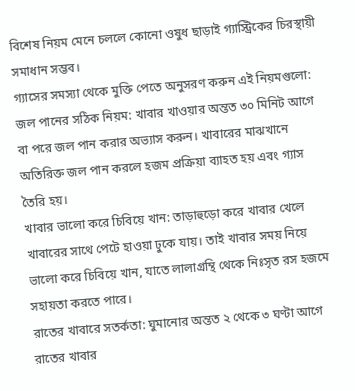বিশেষ নিয়ম মেনে চললে কোনো ওষুধ ছাড়াই গ্যাস্ট্রিকের চিরস্থায়ী সমাধান সম্ভব।
গ্যাসের সমস্যা থেকে মুক্তি পেতে অনুসরণ করুন এই নিয়মগুলো:
জল পানের সঠিক নিয়ম: খাবার খাওয়ার অন্তত ৩০ মিনিট আগে বা পরে জল পান করার অভ্যাস করুন। খাবারের মাঝখানে অতিরিক্ত জল পান করলে হজম প্রক্রিয়া ব্যাহত হয় এবং গ্যাস তৈরি হয়।
খাবার ভালো করে চিবিয়ে খান: তাড়াহুড়ো করে খাবার খেলে খাবারের সাথে পেটে হাওয়া ঢুকে যায়। তাই খাবার সময় নিয়ে ভালো করে চিবিয়ে খান, যাতে লালাগ্রন্থি থেকে নিঃসৃত রস হজমে সহায়তা করতে পারে।
রাতের খাবারে সতর্কতা: ঘুমানোর অন্তত ২ থেকে ৩ ঘণ্টা আগে রাতের খাবার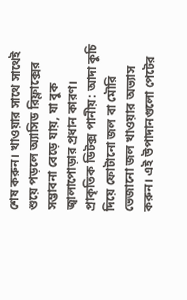শেষ করুন। খাওয়ার সাথে সাথেই শুয়ে পড়লে অ্যাসিড রিফ্লাক্সের সম্ভাবনা বেড়ে যায়, যা বুক জ্বালাপোড়ার প্রধান কারণ।
প্রাকৃতিক ডিটক্স পানীয়: আদা কুচি দিয়ে ফোটানো জল বা মৌরি ভেজানো জল খাওয়ার অভ্যাস করুন। এই উপাদানগুলো পেটের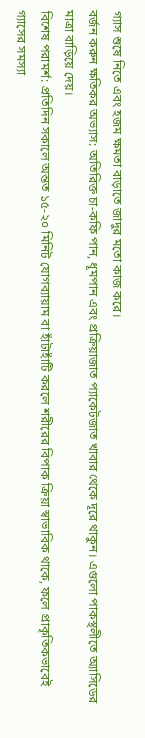গ্যাস শুষে নিতে এবং হজম ক্ষমতা বাড়াতে জাদুর মতো কাজ করে।
বর্জন করুন ক্ষতিকর অভ্যাস: অতিরিক্ত চা-কফি পান, ধূমপান এবং প্রক্রিয়াজাত প্যাকেটজাত খাবার থেকে দূরে থাকুন। এগুলো পাকস্থলীতে অ্যাসিডের মাত্রা বাড়িয়ে দেয়।
বিশেষ পরামর্শ: প্রতিদিন সকালে অন্তত ১৫-২০ মিনিট যোগব্যায়াম বা হাঁটাহাঁটি করলে শরীরের বিপাক ক্রিয়া স্বাভাবিক থাকে, ফলে প্রাকৃতিকভাবেই গ্যাসের সমস্যা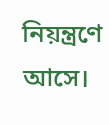নিয়ন্ত্রণে আসে।